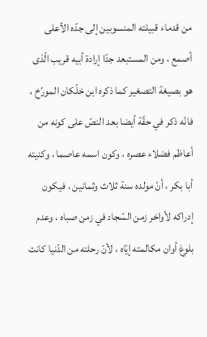من قدماء قبيلته المنسوبين إلى جدّه الأعلى أصمع ، ومن المستبعد جدّا إرادة أبيه قريب الّذى هو بصيغة التصغير كما ذكره ابن خلّكان المورّخ ، فانّه ذكر في حقّة أيضا بعد النصّ على كونه من أعاظم فضلاء عصره ، وكون اسمه عاصما ، وكنيته أبا بكر ، أنّ مولده سنة ثلاث وثمانين ، فيكون إدراكه لأواخر زمن السّجاد في زمن صباه ، وعدم بلوغ أوان مكالمته إيّاه ، لأنّ رحلته من الدّنيا كانت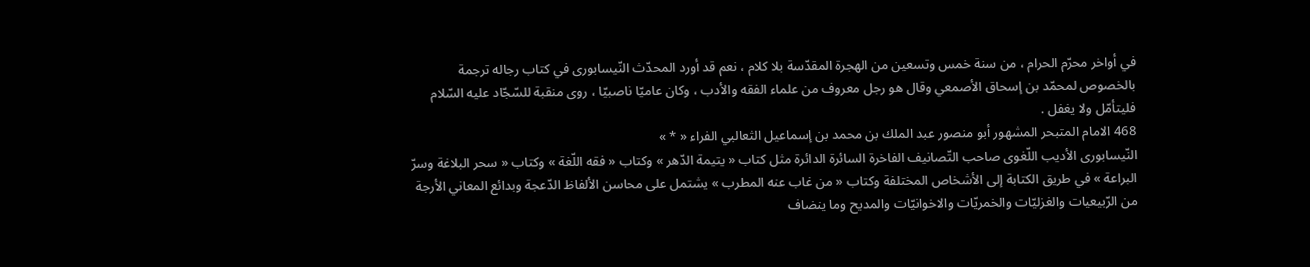في أواخر محرّم الحرام ، من سنة خمس وتسعين من الهجرة المقدّسة بلا كلام ، نعم قد أورد المحدّث النّيسابورى في كتاب رجاله ترجمة بالخصوص لمحمّد بن إسحاق الأصمعي وقال هو رجل معروف من علماء الفقه والأدب ، وكان عاميّا ناصبيّا ، روى منقبة للسّجّاد عليه السّلام فليتأمّل ولا يغفل .
468 الامام المتبحر المشهور أبو منصور عبد الملك بن محمد بن إسماعيل الثعالبي الفراء « * »
النّيسابورى الأديب اللّغوى صاحب التّصانيف الفاخرة السائرة الدائرة مثل كتاب « يتيمة الدّهر » وكتاب « فقه اللّغة » وكتاب « سحر البلاغة وسرّ البراعة » في طريق الكتابة إلى الأشخاص المختلفة وكتاب « من غاب عنه المطرب » يشتمل على محاسن الألفاظ الدّعجة وبدائع المعاني الأرجة من الرّبيعيات والغزليّات والخمريّات والاخوانيّات والمديح وما ينضاف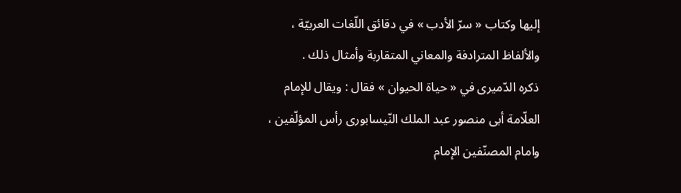إليها وكتاب « سرّ الأدب » في دقائق اللّغات العربيّة ، والألفاظ المترادفة والمعاني المتقاربة وأمثال ذلك .
ذكره الدّميرى في « حياة الحيوان » فقال : ويقال للإمام العلّامة أبى منصور عبد الملك النّيسابورى رأس المؤلّفين ، وامام المصنّفين الإمام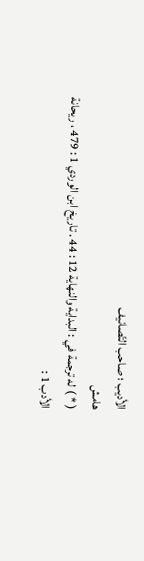الأديب ؛ صاحب التّصانيف
هامش
( * ) له ترجمة في : البداية والنهاية 12 : 44 . تاريخ ابن الوردي 1 : 479 ، ريحانة الأدب 1 :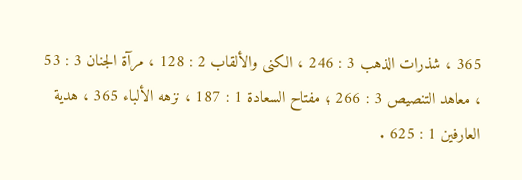365 ، شذرات الذهب 3 : 246 ، الكنى والألقاب 2 : 128 ، مرآة الجنان 3 : 53 ، معاهد التنصيص 3 : 266 ؛ مفتاح السعادة 1 : 187 ، نزهه الألباء 365 ، هدية العارفين 1 : 625 .